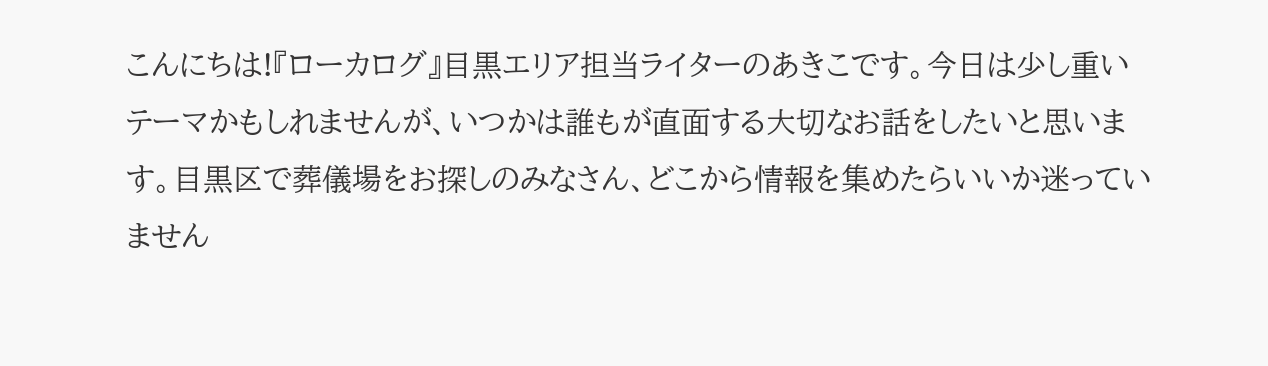こんにちは!『ローカログ』目黒エリア担当ライターのあきこです。今日は少し重いテーマかもしれませんが、いつかは誰もが直面する大切なお話をしたいと思います。目黒区で葬儀場をお探しのみなさん、どこから情報を集めたらいいか迷っていません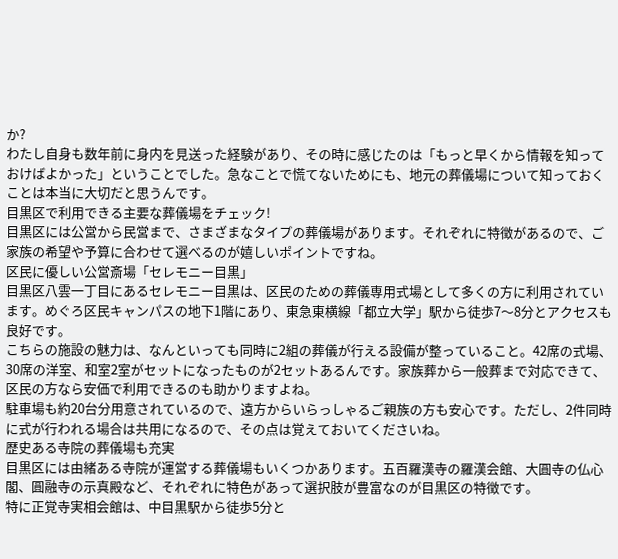か?
わたし自身も数年前に身内を見送った経験があり、その時に感じたのは「もっと早くから情報を知っておけばよかった」ということでした。急なことで慌てないためにも、地元の葬儀場について知っておくことは本当に大切だと思うんです。
目黒区で利用できる主要な葬儀場をチェック!
目黒区には公営から民営まで、さまざまなタイプの葬儀場があります。それぞれに特徴があるので、ご家族の希望や予算に合わせて選べるのが嬉しいポイントですね。
区民に優しい公営斎場「セレモニー目黒」
目黒区八雲一丁目にあるセレモニー目黒は、区民のための葬儀専用式場として多くの方に利用されています。めぐろ区民キャンパスの地下1階にあり、東急東横線「都立大学」駅から徒歩7〜8分とアクセスも良好です。
こちらの施設の魅力は、なんといっても同時に2組の葬儀が行える設備が整っていること。42席の式場、30席の洋室、和室2室がセットになったものが2セットあるんです。家族葬から一般葬まで対応できて、区民の方なら安価で利用できるのも助かりますよね。
駐車場も約20台分用意されているので、遠方からいらっしゃるご親族の方も安心です。ただし、2件同時に式が行われる場合は共用になるので、その点は覚えておいてくださいね。
歴史ある寺院の葬儀場も充実
目黒区には由緒ある寺院が運営する葬儀場もいくつかあります。五百羅漢寺の羅漢会館、大圓寺の仏心閣、圓融寺の示真殿など、それぞれに特色があって選択肢が豊富なのが目黒区の特徴です。
特に正覚寺実相会館は、中目黒駅から徒歩5分と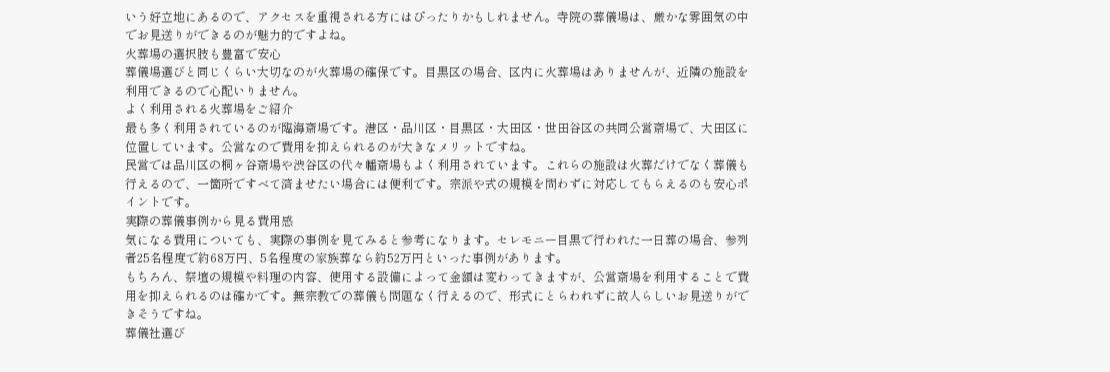いう好立地にあるので、アクセスを重視される方にはぴったりかもしれません。寺院の葬儀場は、厳かな雰囲気の中でお見送りができるのが魅力的ですよね。
火葬場の選択肢も豊富で安心
葬儀場選びと同じくらい大切なのが火葬場の確保です。目黒区の場合、区内に火葬場はありませんが、近隣の施設を利用できるので心配いりません。
よく利用される火葬場をご紹介
最も多く利用されているのが臨海斎場です。港区・品川区・目黒区・大田区・世田谷区の共同公営斎場で、大田区に位置しています。公営なので費用を抑えられるのが大きなメリットですね。
民営では品川区の桐ヶ谷斎場や渋谷区の代々幡斎場もよく利用されています。これらの施設は火葬だけでなく葬儀も行えるので、一箇所ですべて済ませたい場合には便利です。宗派や式の規模を問わずに対応してもらえるのも安心ポイントです。
実際の葬儀事例から見る費用感
気になる費用についても、実際の事例を見てみると参考になります。セレモニー目黒で行われた一日葬の場合、参列者25名程度で約68万円、5名程度の家族葬なら約52万円といった事例があります。
もちろん、祭壇の規模や料理の内容、使用する設備によって金額は変わってきますが、公営斎場を利用することで費用を抑えられるのは確かです。無宗教での葬儀も問題なく行えるので、形式にとらわれずに故人らしいお見送りができそうですね。
葬儀社選び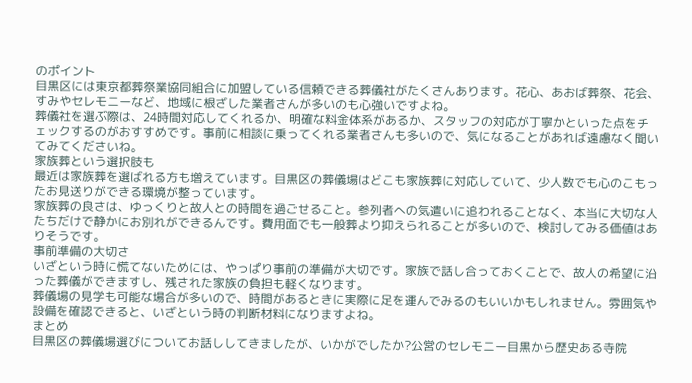のポイント
目黒区には東京都葬祭業協同組合に加盟している信頼できる葬儀社がたくさんあります。花心、あおば葬祭、花会、すみやセレモニーなど、地域に根ざした業者さんが多いのも心強いですよね。
葬儀社を選ぶ際は、24時間対応してくれるか、明確な料金体系があるか、スタッフの対応が丁寧かといった点をチェックするのがおすすめです。事前に相談に乗ってくれる業者さんも多いので、気になることがあれば遠慮なく聞いてみてくださいね。
家族葬という選択肢も
最近は家族葬を選ばれる方も増えています。目黒区の葬儀場はどこも家族葬に対応していて、少人数でも心のこもったお見送りができる環境が整っています。
家族葬の良さは、ゆっくりと故人との時間を過ごせること。参列者への気遣いに追われることなく、本当に大切な人たちだけで静かにお別れができるんです。費用面でも一般葬より抑えられることが多いので、検討してみる価値はありそうです。
事前準備の大切さ
いざという時に慌てないためには、やっぱり事前の準備が大切です。家族で話し合っておくことで、故人の希望に沿った葬儀ができますし、残された家族の負担も軽くなります。
葬儀場の見学も可能な場合が多いので、時間があるときに実際に足を運んでみるのもいいかもしれません。雰囲気や設備を確認できると、いざという時の判断材料になりますよね。
まとめ
目黒区の葬儀場選びについてお話ししてきましたが、いかがでしたか?公営のセレモニー目黒から歴史ある寺院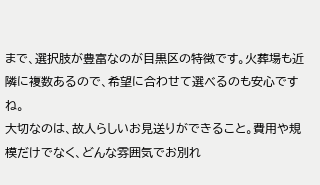まで、選択肢が豊富なのが目黒区の特徴です。火葬場も近隣に複数あるので、希望に合わせて選べるのも安心ですね。
大切なのは、故人らしいお見送りができること。費用や規模だけでなく、どんな雰囲気でお別れ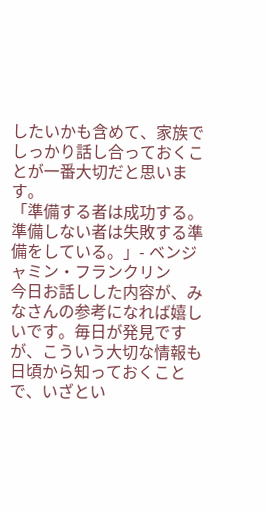したいかも含めて、家族でしっかり話し合っておくことが一番大切だと思います。
「準備する者は成功する。準備しない者は失敗する準備をしている。」- ベンジャミン・フランクリン
今日お話しした内容が、みなさんの参考になれば嬉しいです。毎日が発見ですが、こういう大切な情報も日頃から知っておくことで、いざとい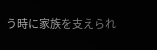う時に家族を支えられ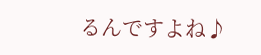るんですよね♪